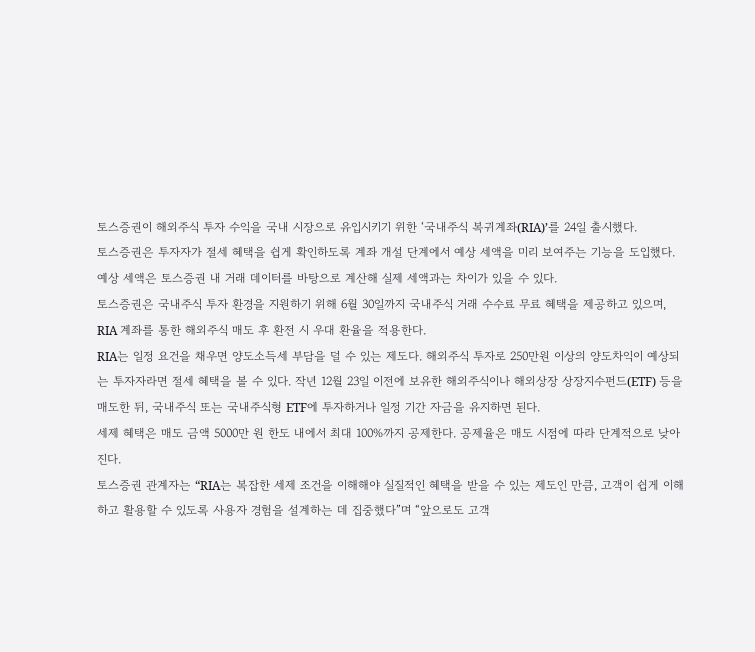토스증권이 해외주식 투자 수익을 국내 시장으로 유입시키기 위한 ‘국내주식 복귀계좌(RIA)’를 24일 출시했다.
토스증권은 투자자가 절세 혜택을 쉽게 확인하도록 계좌 개설 단계에서 예상 세액을 미리 보여주는 기능을 도입했다. 예상 세액은 토스증권 내 거래 데이터를 바탕으로 계산해 실제 세액과는 차이가 있을 수 있다.
토스증권은 국내주식 투자 환경을 지원하기 위해 6월 30일까지 국내주식 거래 수수료 무료 혜택을 제공하고 있으며, RIA 계좌를 통한 해외주식 매도 후 환전 시 우대 환율을 적용한다.
RIA는 일정 요건을 채우면 양도소득세 부담을 덜 수 있는 제도다. 해외주식 투자로 250만원 이상의 양도차익이 예상되는 투자자라면 절세 혜택을 볼 수 있다. 작년 12월 23일 이전에 보유한 해외주식이나 해외상장 상장지수펀드(ETF) 등을 매도한 뒤, 국내주식 또는 국내주식형 ETF에 투자하거나 일정 기간 자금을 유지하면 된다.
세제 혜택은 매도 금액 5000만 원 한도 내에서 최대 100%까지 공제한다. 공제율은 매도 시점에 따라 단계적으로 낮아진다.
토스증권 관계자는 “RIA는 복잡한 세제 조건을 이해해야 실질적인 혜택을 받을 수 있는 제도인 만큼, 고객이 쉽게 이해하고 활용할 수 있도록 사용자 경험을 설계하는 데 집중했다”며 “앞으로도 고객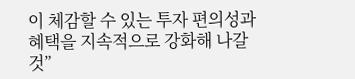이 체감할 수 있는 투자 편의성과 혜택을 지속적으로 강화해 나갈 것”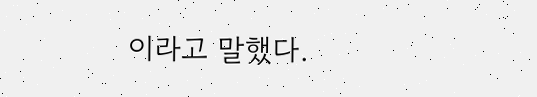이라고 말했다.